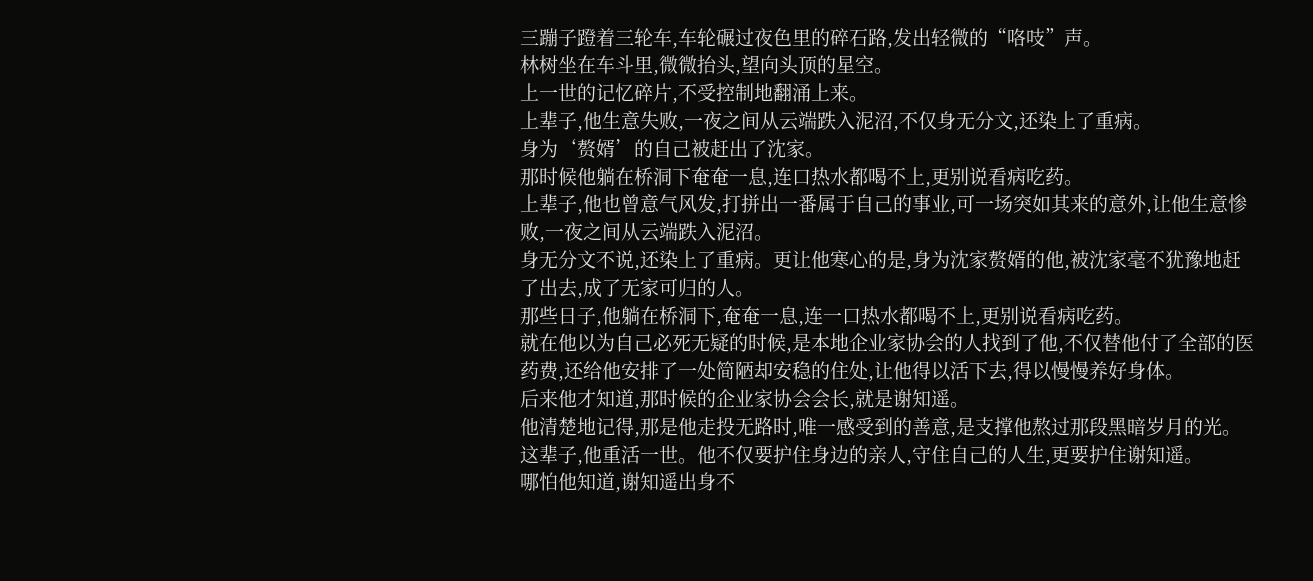三蹦子蹬着三轮车,车轮碾过夜色里的碎石路,发出轻微的“咯吱”声。
林树坐在车斗里,微微抬头,望向头顶的星空。
上一世的记忆碎片,不受控制地翻涌上来。
上辈子,他生意失败,一夜之间从云端跌入泥沼,不仅身无分文,还染上了重病。
身为‘赘婿’的自己被赶出了沈家。
那时候他躺在桥洞下奄奄一息,连口热水都喝不上,更别说看病吃药。
上辈子,他也曾意气风发,打拼出一番属于自己的事业,可一场突如其来的意外,让他生意惨败,一夜之间从云端跌入泥沼。
身无分文不说,还染上了重病。更让他寒心的是,身为沈家赘婿的他,被沈家毫不犹豫地赶了出去,成了无家可归的人。
那些日子,他躺在桥洞下,奄奄一息,连一口热水都喝不上,更别说看病吃药。
就在他以为自己必死无疑的时候,是本地企业家协会的人找到了他,不仅替他付了全部的医药费,还给他安排了一处简陋却安稳的住处,让他得以活下去,得以慢慢养好身体。
后来他才知道,那时候的企业家协会会长,就是谢知遥。
他清楚地记得,那是他走投无路时,唯一感受到的善意,是支撑他熬过那段黑暗岁月的光。
这辈子,他重活一世。他不仅要护住身边的亲人,守住自己的人生,更要护住谢知遥。
哪怕他知道,谢知遥出身不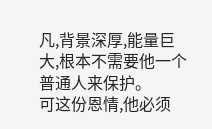凡,背景深厚,能量巨大,根本不需要他一个普通人来保护。
可这份恩情,他必须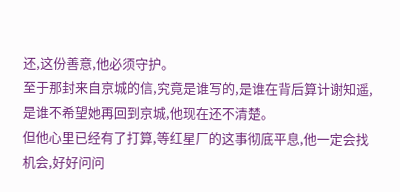还,这份善意,他必须守护。
至于那封来自京城的信,究竟是谁写的,是谁在背后算计谢知遥,是谁不希望她再回到京城,他现在还不清楚。
但他心里已经有了打算,等红星厂的这事彻底平息,他一定会找机会,好好问问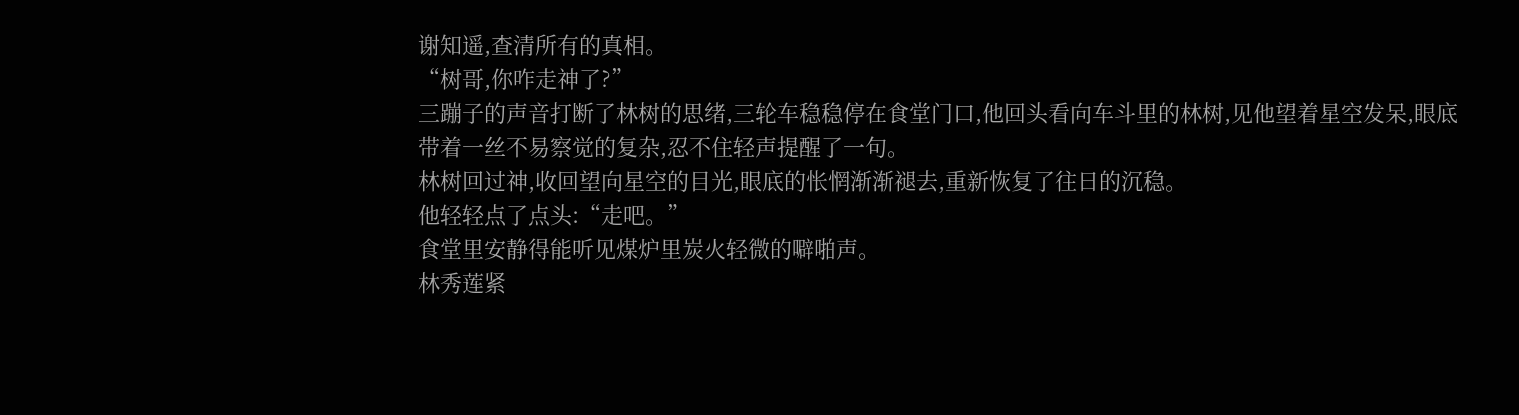谢知遥,查清所有的真相。
“树哥,你咋走神了?”
三蹦子的声音打断了林树的思绪,三轮车稳稳停在食堂门口,他回头看向车斗里的林树,见他望着星空发呆,眼底带着一丝不易察觉的复杂,忍不住轻声提醒了一句。
林树回过神,收回望向星空的目光,眼底的怅惘渐渐褪去,重新恢复了往日的沉稳。
他轻轻点了点头:“走吧。”
食堂里安静得能听见煤炉里炭火轻微的噼啪声。
林秀莲紧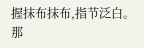握抹布抹布,指节泛白。
那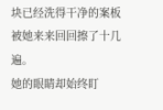块已经洗得干净的案板被她来来回回擦了十几遍。
她的眼睛却始终盯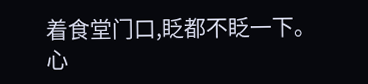着食堂门口,眨都不眨一下。
心